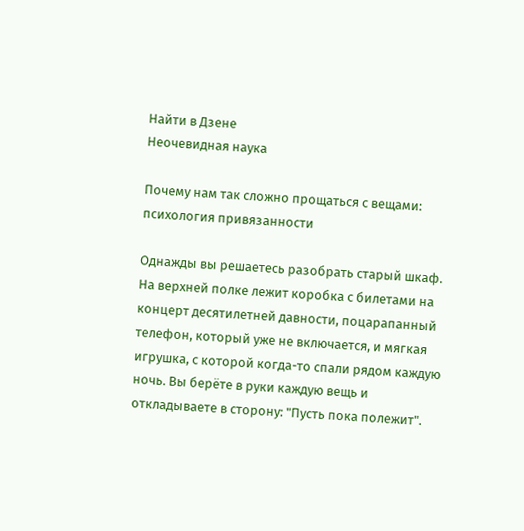Найти в Дзене
Неочевидная наука

Почему нам так сложно прощаться с вещами: психология привязанности

Однажды вы решаетесь разобрать старый шкаф. На верхней полке лежит коробка с билетами на концерт десятилетней давности, поцарапанный телефон, который уже не включается, и мягкая игрушка, с которой когда-то спали рядом каждую ночь. Вы берёте в руки каждую вещь и откладываете в сторону: "Пусть пока полежит".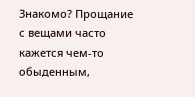Знакомо? Прощание с вещами часто кажется чем-то обыденным,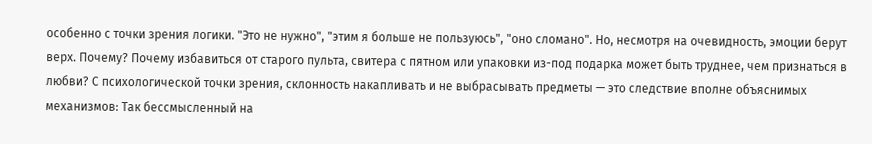особенно с точки зрения логики. "Это не нужно", "этим я больше не пользуюсь", "оно сломано". Но, несмотря на очевидность, эмоции берут верх. Почему? Почему избавиться от старого пульта, свитера с пятном или упаковки из-под подарка может быть труднее, чем признаться в любви? С психологической точки зрения, склонность накапливать и не выбрасывать предметы — это следствие вполне объяснимых механизмов: Так бессмысленный на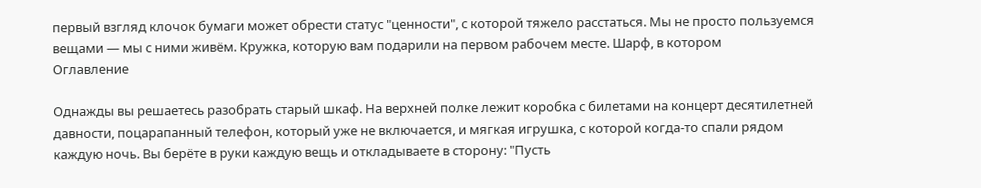первый взгляд клочок бумаги может обрести статус "ценности", с которой тяжело расстаться. Мы не просто пользуемся вещами — мы с ними живём. Кружка, которую вам подарили на первом рабочем месте. Шарф, в котором
Оглавление

Однажды вы решаетесь разобрать старый шкаф. На верхней полке лежит коробка с билетами на концерт десятилетней давности, поцарапанный телефон, который уже не включается, и мягкая игрушка, с которой когда-то спали рядом каждую ночь. Вы берёте в руки каждую вещь и откладываете в сторону: "Пусть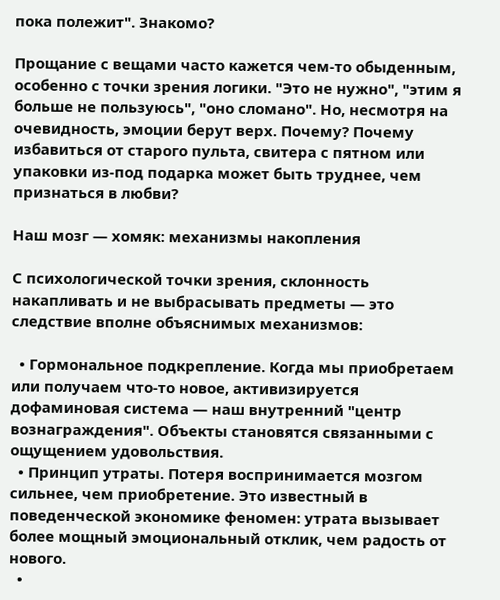пока полежит". Знакомо?

Прощание с вещами часто кажется чем-то обыденным, особенно с точки зрения логики. "Это не нужно", "этим я больше не пользуюсь", "оно сломано". Но, несмотря на очевидность, эмоции берут верх. Почему? Почему избавиться от старого пульта, свитера с пятном или упаковки из-под подарка может быть труднее, чем признаться в любви?

Наш мозг — хомяк: механизмы накопления

С психологической точки зрения, склонность накапливать и не выбрасывать предметы — это следствие вполне объяснимых механизмов:

  • Гормональное подкрепление. Когда мы приобретаем или получаем что-то новое, активизируется дофаминовая система — наш внутренний "центр вознаграждения". Объекты становятся связанными с ощущением удовольствия.
  • Принцип утраты. Потеря воспринимается мозгом сильнее, чем приобретение. Это известный в поведенческой экономике феномен: утрата вызывает более мощный эмоциональный отклик, чем радость от нового.
  •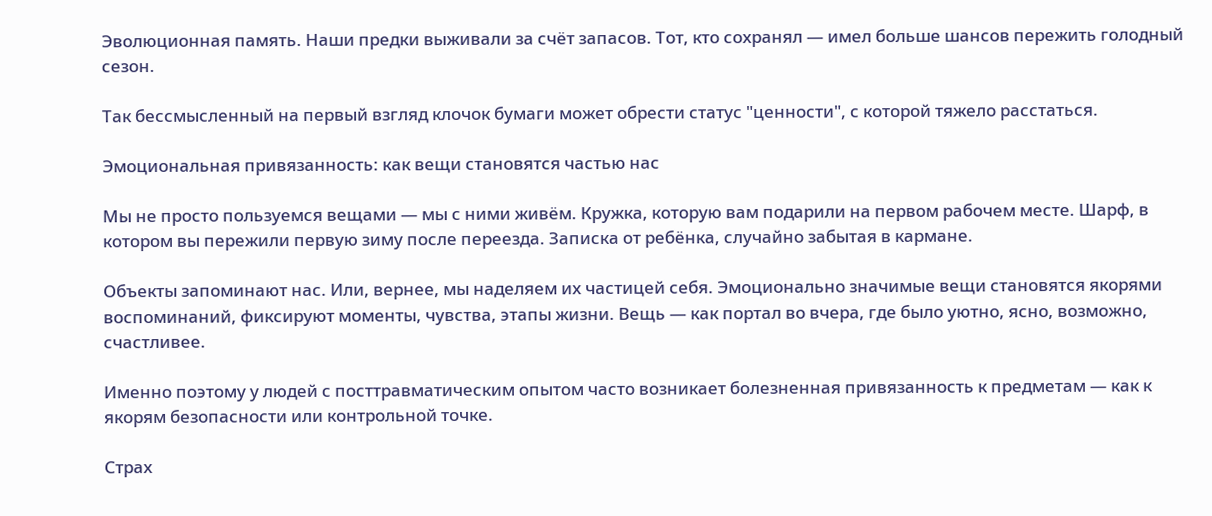Эволюционная память. Наши предки выживали за счёт запасов. Тот, кто сохранял — имел больше шансов пережить голодный сезон.

Так бессмысленный на первый взгляд клочок бумаги может обрести статус "ценности", с которой тяжело расстаться.

Эмоциональная привязанность: как вещи становятся частью нас

Мы не просто пользуемся вещами — мы с ними живём. Кружка, которую вам подарили на первом рабочем месте. Шарф, в котором вы пережили первую зиму после переезда. Записка от ребёнка, случайно забытая в кармане.

Объекты запоминают нас. Или, вернее, мы наделяем их частицей себя. Эмоционально значимые вещи становятся якорями воспоминаний, фиксируют моменты, чувства, этапы жизни. Вещь — как портал во вчера, где было уютно, ясно, возможно, счастливее.

Именно поэтому у людей с посттравматическим опытом часто возникает болезненная привязанность к предметам — как к якорям безопасности или контрольной точке.

Страх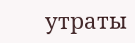утраты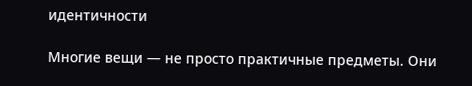идентичности

Многие вещи — не просто практичные предметы. Они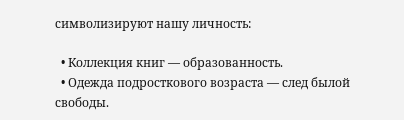символизируют нашу личность:

  • Коллекция книг — образованность.
  • Одежда подросткового возраста — след былой свободы.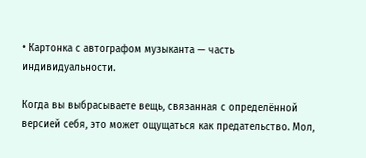• Картонка с автографом музыканта — часть индивидуальности.

Когда вы выбрасываете вещь, связанная с определённой версией себя, это может ощущаться как предательство. Мол,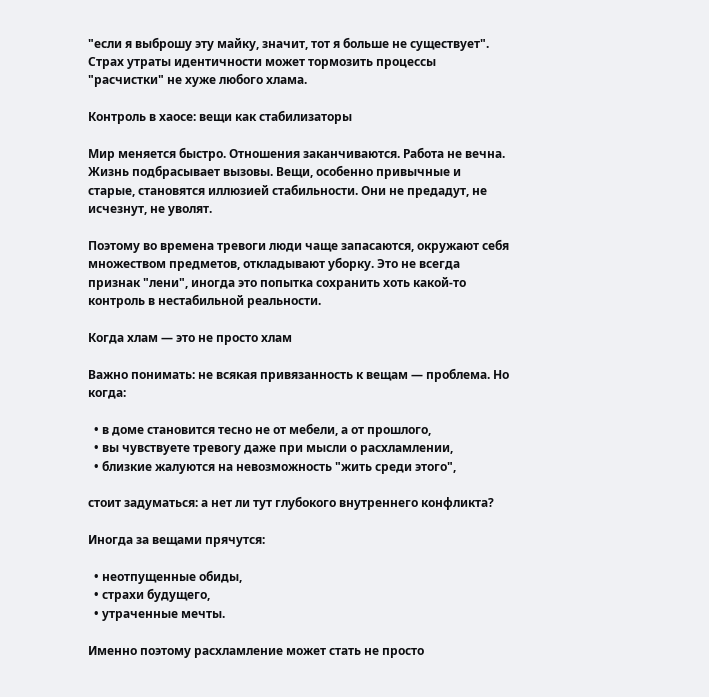"если я выброшу эту майку, значит, тот я больше не существует". Страх утраты идентичности может тормозить процессы "расчистки" не хуже любого хлама.

Контроль в хаосе: вещи как стабилизаторы

Мир меняется быстро. Отношения заканчиваются. Работа не вечна. Жизнь подбрасывает вызовы. Вещи, особенно привычные и старые, становятся иллюзией стабильности. Они не предадут, не исчезнут, не уволят.

Поэтому во времена тревоги люди чаще запасаются, окружают себя множеством предметов, откладывают уборку. Это не всегда признак "лени", иногда это попытка сохранить хоть какой-то контроль в нестабильной реальности.

Когда хлам — это не просто хлам

Важно понимать: не всякая привязанность к вещам — проблема. Но когда:

  • в доме становится тесно не от мебели, а от прошлого,
  • вы чувствуете тревогу даже при мысли о расхламлении,
  • близкие жалуются на невозможность "жить среди этого",

стоит задуматься: а нет ли тут глубокого внутреннего конфликта?

Иногда за вещами прячутся:

  • неотпущенные обиды,
  • страхи будущего,
  • утраченные мечты.

Именно поэтому расхламление может стать не просто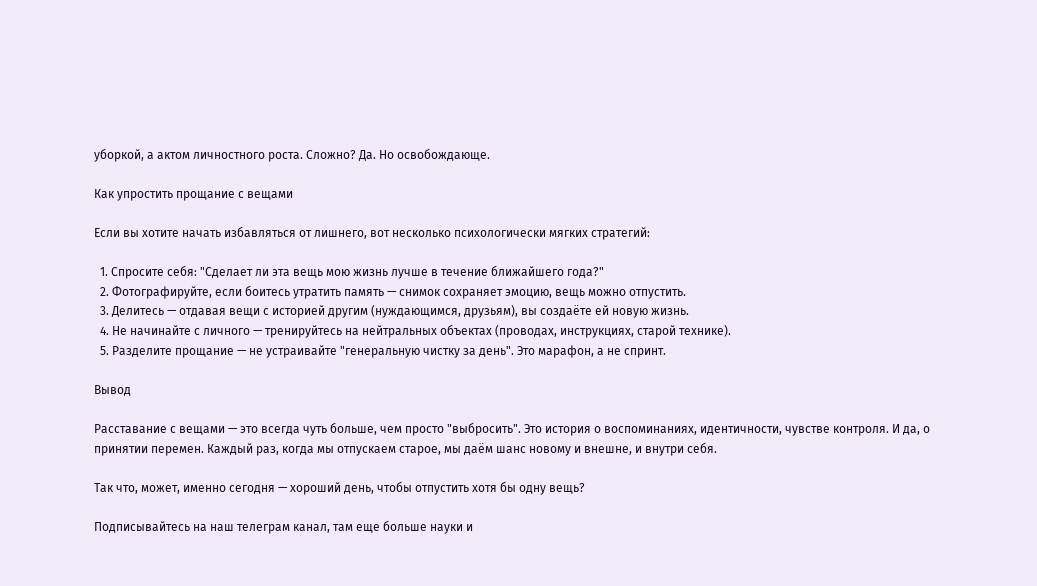уборкой, а актом личностного роста. Сложно? Да. Но освобождающе.

Как упростить прощание с вещами

Если вы хотите начать избавляться от лишнего, вот несколько психологически мягких стратегий:

  1. Спросите себя: "Сделает ли эта вещь мою жизнь лучше в течение ближайшего года?"
  2. Фотографируйте, если боитесь утратить память — снимок сохраняет эмоцию, вещь можно отпустить.
  3. Делитесь — отдавая вещи с историей другим (нуждающимся, друзьям), вы создаёте ей новую жизнь.
  4. Не начинайте с личного — тренируйтесь на нейтральных объектах (проводах, инструкциях, старой технике).
  5. Разделите прощание — не устраивайте "генеральную чистку за день". Это марафон, а не спринт.

Вывод

Расставание с вещами — это всегда чуть больше, чем просто "выбросить". Это история о воспоминаниях, идентичности, чувстве контроля. И да, о принятии перемен. Каждый раз, когда мы отпускаем старое, мы даём шанс новому и внешне, и внутри себя.

Так что, может, именно сегодня — хороший день, чтобы отпустить хотя бы одну вещь?

Подписывайтесь на наш телеграм канал, там еще больше науки и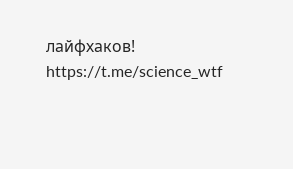лайфхаков! https://t.me/science_wtf